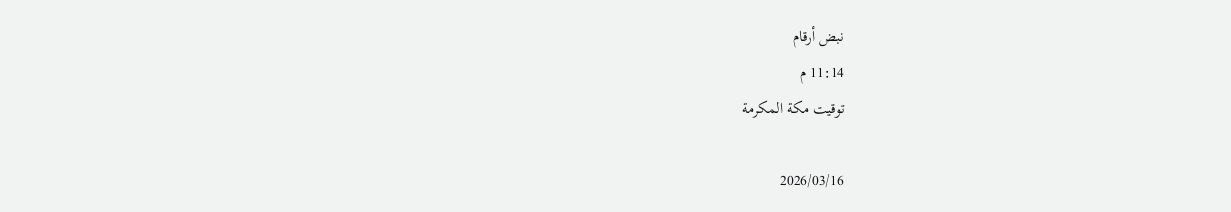نبض أرقام
11:14 م
توقيت مكة المكرمة

2026/03/16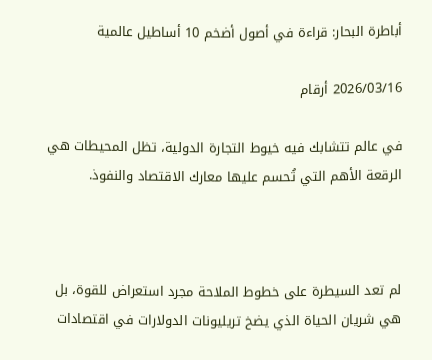أباطرة البحار: قراءة في أصول أضخم 10 أساطيل عالمية

2026/03/16 أرقام

في عالم تتشابك فيه خيوط التجارة الدولية، تظل المحيطات هي الرقعة الأهم التي تُحسم عليها معارك الاقتصاد والنفوذ.



لم تعد السيطرة على خطوط الملاحة مجرد استعراض للقوة، بل هي شريان الحياة الذي يضخ تريليونات الدولارات في اقتصادات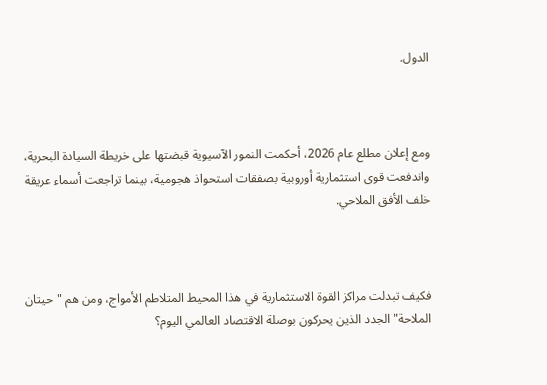الدول.



ومع إعلان مطلع عام 2026، أحكمت النمور الآسيوية قبضتها على خريطة السيادة البحرية، واندفعت قوى استثمارية أوروبية بصفقات استحواذ هجومية، بينما تراجعت أسماء عريقة خلف الأفق الملاحي.



فكيف تبدلت مراكز القوة الاستثمارية في هذا المحيط المتلاطم الأمواج، ومن هم "حيتان الملاحة" الجدد الذين يحركون بوصلة الاقتصاد العالمي اليوم؟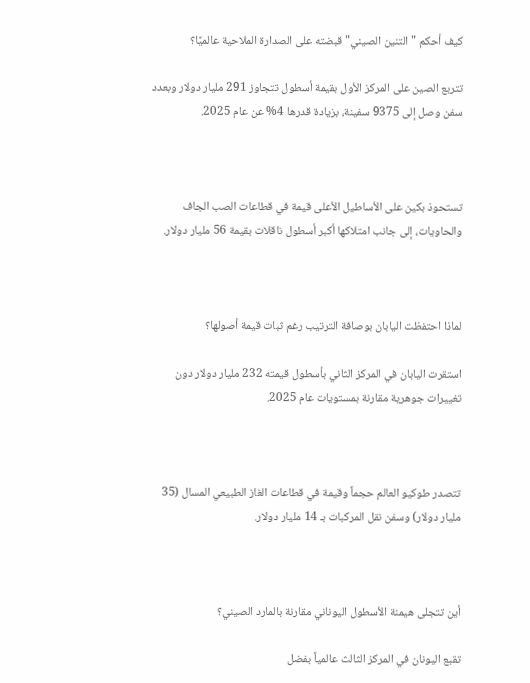كيف أحكم "التنين الصيني" قبضته على الصدارة الملاحية عالميًا؟

تتربع الصين على المركز الأول بقيمة أسطول تتجاوز 291 مليار دولار وبعدد سفن وصل إلى 9375 سفينة، بزيادة قدرها 4% عن عام 2025.



تستحوذ بكين على الأساطيل الأعلى قيمة في قطاعات الصب الجاف والحاويات، إلى جانب امتلاكها أكبر أسطول ناقلات بقيمة 56 مليار دولار.



لماذا احتفظت اليابان بوصافة الترتيب رغم ثبات قيمة أصولها؟

استقرت اليابان في المركز الثاني بأسطول قيمته 232 مليار دولار دون تغييرات جوهرية مقارنة بمستويات عام 2025.



تتصدر طوكيو العالم حجماً وقيمة في قطاعات الغاز الطبيعي المسال (35 مليار دولار) وسفن نقل المركبات بـ 14 مليار دولار.



أين تتجلى هيمنة الأسطول اليوناني مقارنة بالمارد الصيني؟

تقبع اليونان في المركز الثالث عالمياً بفضل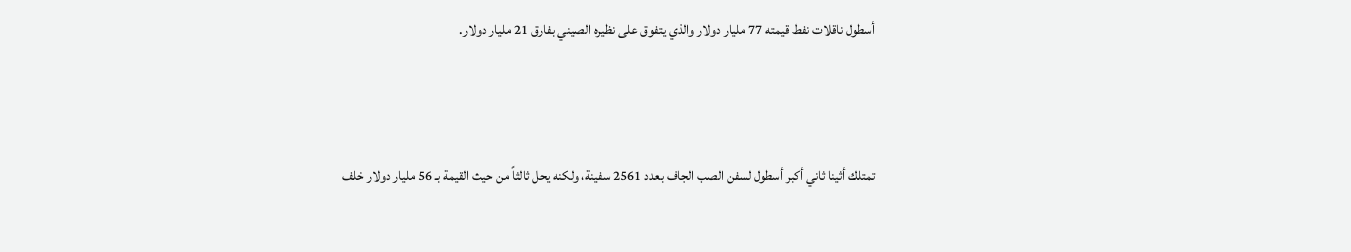أسطول ناقلات نفط قيمته 77 مليار دولار والذي يتفوق على نظيره الصيني بفارق 21 مليار دولار.



تمتلك أثينا ثاني أكبر أسطول لسفن الصب الجاف بعدد 2561 سفينة، ولكنه يحل ثالثاً من حيث القيمة بـ 56 مليار دولار خلف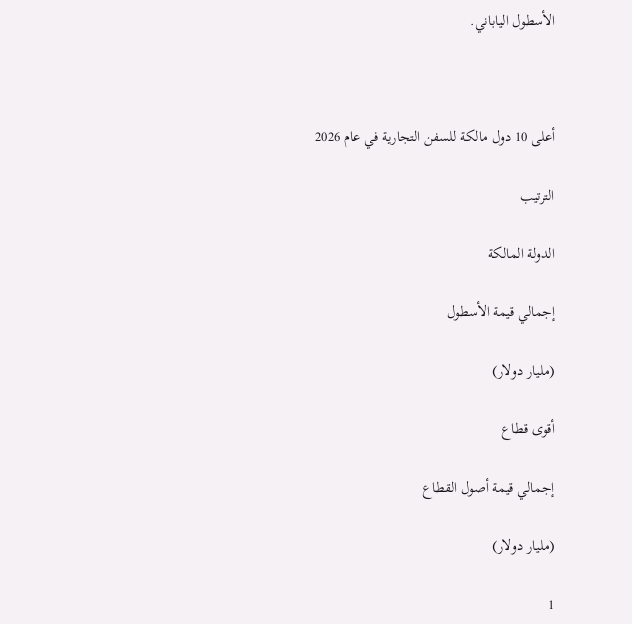الأسطول الياباني.



أعلى 10 دول مالكة للسفن التجارية في عام 2026

الترتيب

الدولة المالكة

إجمالي قيمة الأسطول

(مليار دولار)

أقوى قطاع

إجمالي قيمة أصول القطاع

(مليار دولار)

1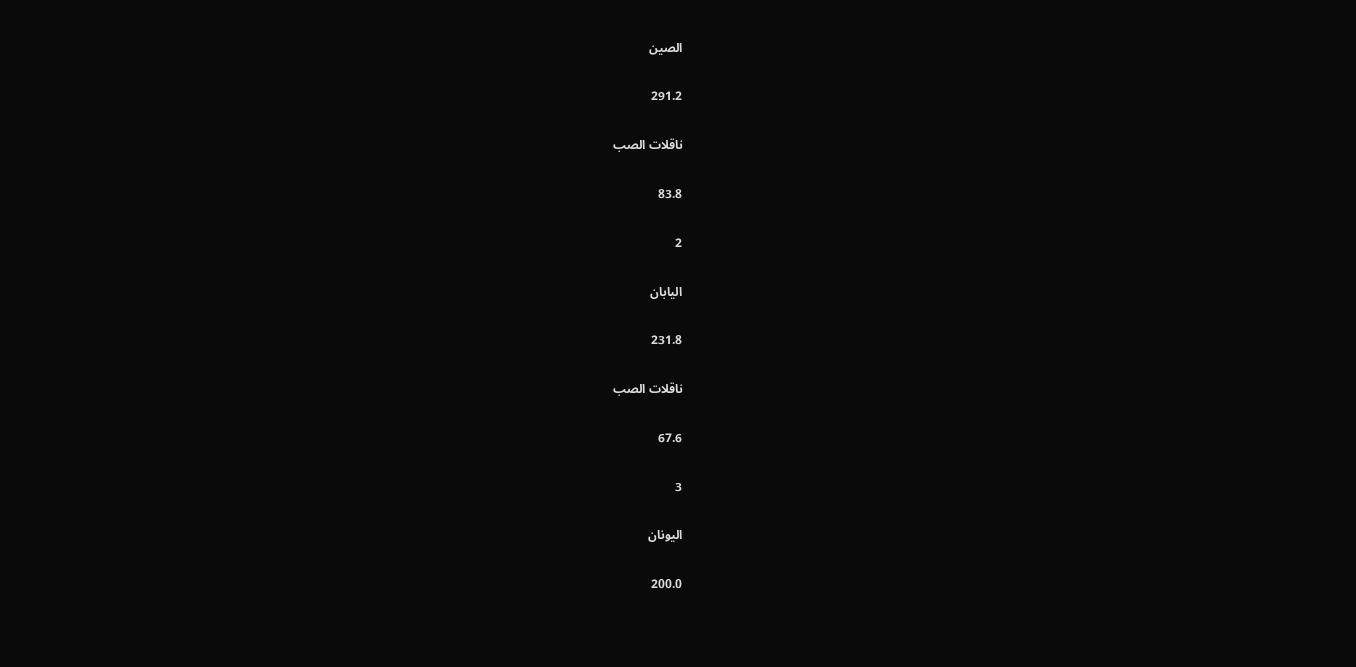الصين

291.2

ناقلات الصب

83.8

2

اليابان

231.8

ناقلات الصب

67.6

3

اليونان

200.0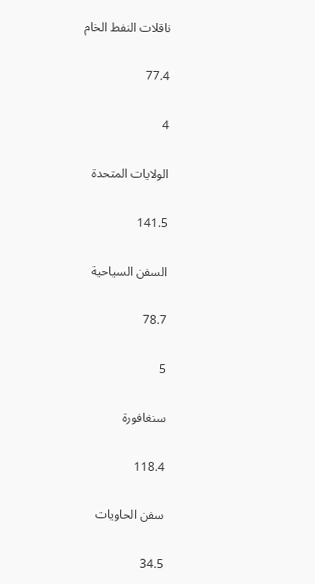ناقلات النفط الخام

77.4

4

الولايات المتحدة

141.5

السفن السياحية

78.7

5

سنغافورة

118.4

سفن الحاويات

34.5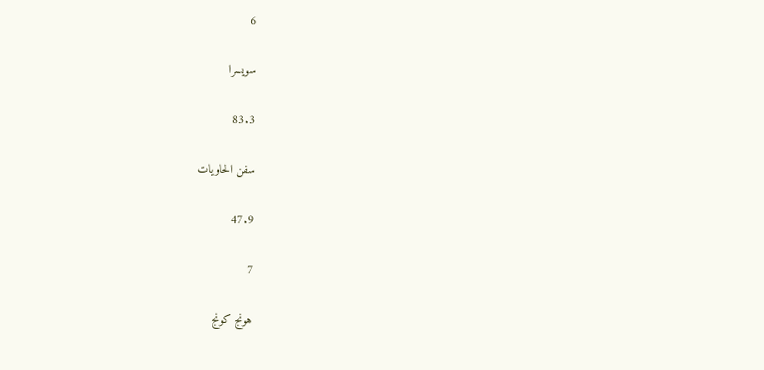6

سويسرا

83.3

سفن الحاويات

47.9

7

هونج كونج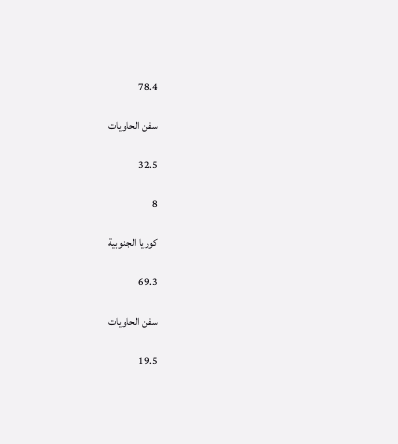78.4

سفن الحاويات

32.5

8

كوريا الجنوبية

69.3

سفن الحاويات

19.5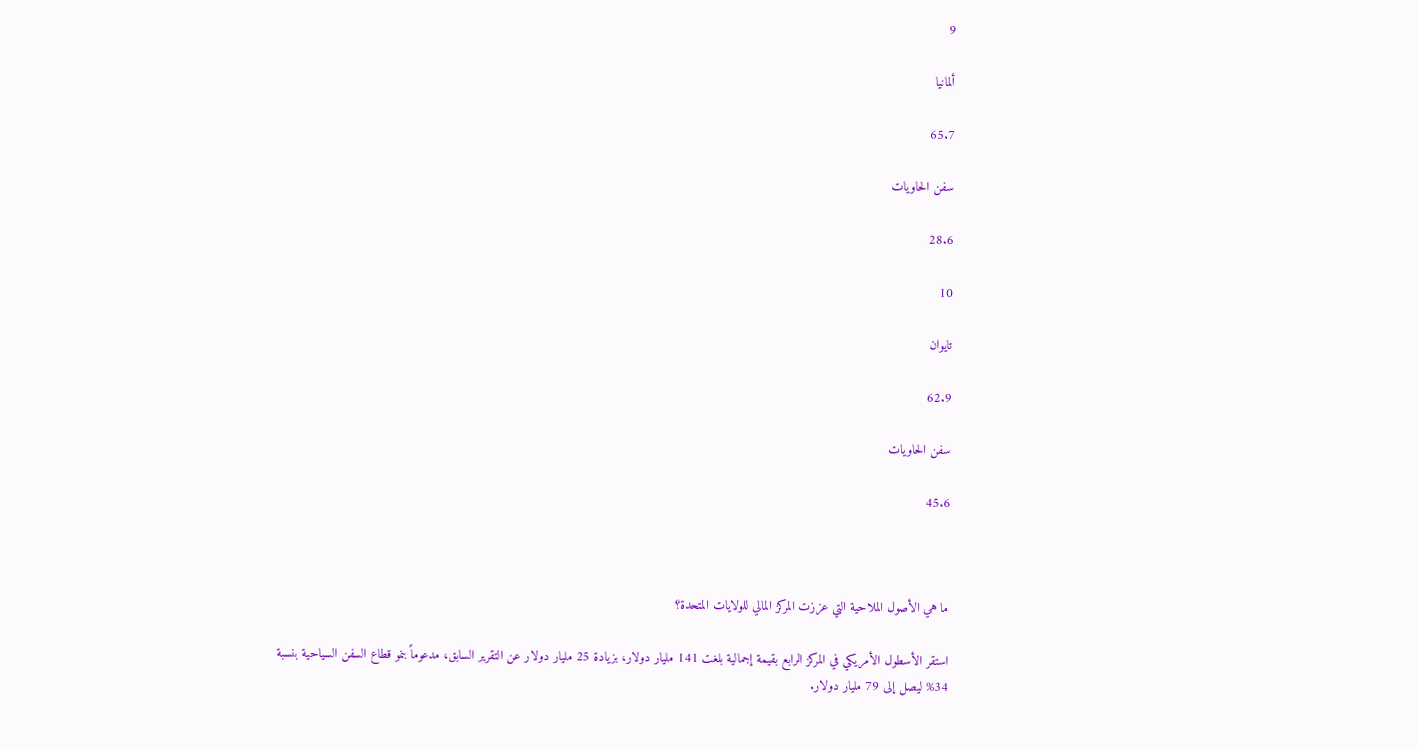9

ألمانيا

65.7

سفن الحاويات

28.6

10

تايوان

62.9

سفن الحاويات

45.6



ما هي الأصول الملاحية التي عززت المركز المالي للولايات المتحدة؟

استقر الأسطول الأمريكي في المركز الرابع بقيمة إجمالية بلغت 141 مليار دولار، بزيادة 25 مليار دولار عن التقرير السابق، مدعوماً بنمو قطاع السفن السياحية بنسبة 34% ليصل إلى 79 مليار دولار.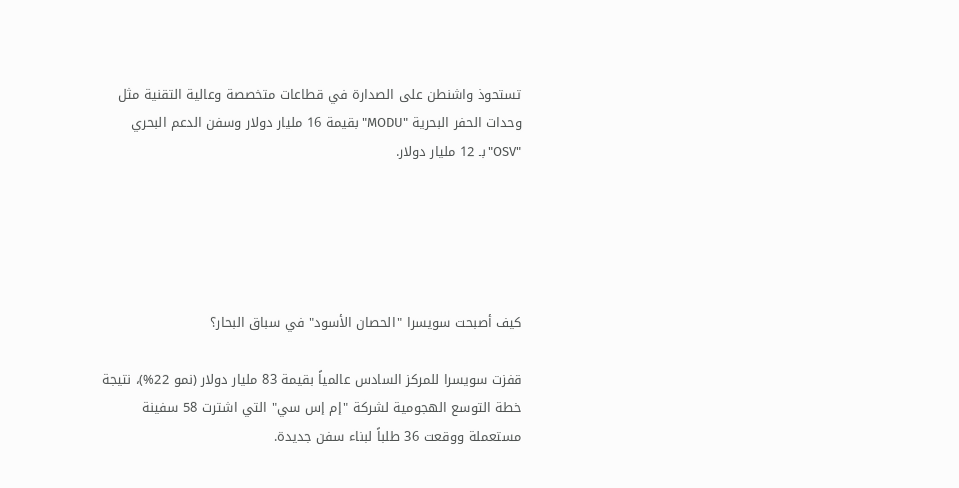تستحوذ واشنطن على الصدارة في قطاعات متخصصة وعالية التقنية مثل وحدات الحفر البحرية "MODU" بقيمة 16 مليار دولار وسفن الدعم البحري "OSV" بـ 12 مليار دولار.





كيف أصبحت سويسرا "الحصان الأسود" في سباق البحار؟

قفزت سويسرا للمركز السادس عالمياً بقيمة 83 مليار دولار (نمو 22%)، نتيجة خطة التوسع الهجومية لشركة "إم إس سي" التي اشترت 58 سفينة مستعملة ووقعت 36 طلباً لبناء سفن جديدة.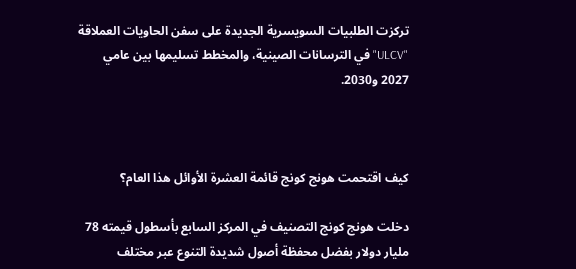تركزت الطلبيات السويسرية الجديدة على سفن الحاويات العملاقة "ULCV" في الترسانات الصينية، والمخطط تسليمها بين عامي 2027 و2030.



كيف اقتحمت هونج كونج قائمة العشرة الأوائل هذا العام؟

دخلت هونج كونج التصنيف في المركز السابع بأسطول قيمته 78 مليار دولار بفضل محفظة أصول شديدة التنوع عبر مختلف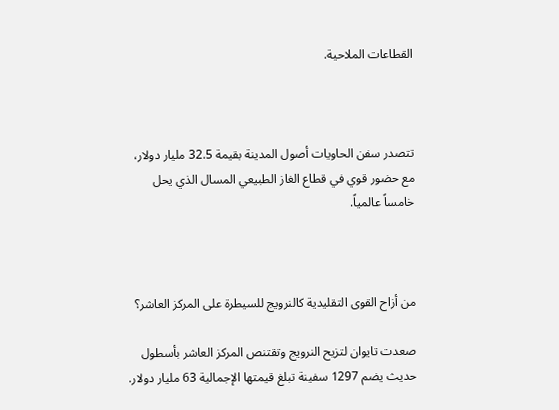القطاعات الملاحية.



تتصدر سفن الحاويات أصول المدينة بقيمة 32.5 مليار دولار، مع حضور قوي في قطاع الغاز الطبيعي المسال الذي يحل خامساً عالمياً.



من أزاح القوى التقليدية كالنرويج للسيطرة على المركز العاشر؟

صعدت تايوان لتزيح النرويج وتقتنص المركز العاشر بأسطول حديث يضم 1297 سفينة تبلغ قيمتها الإجمالية 63 مليار دولار.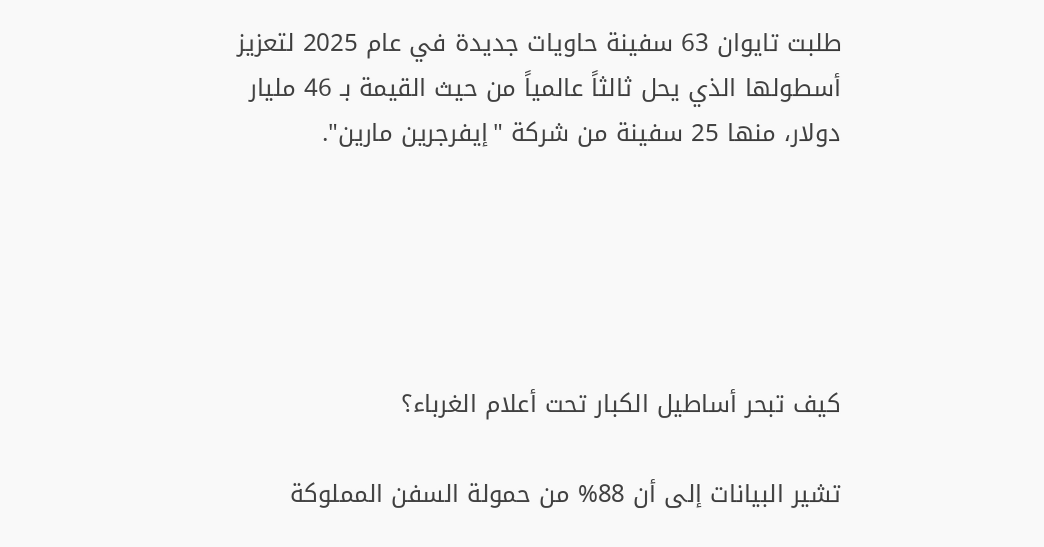طلبت تايوان 63 سفينة حاويات جديدة في عام 2025 لتعزيز أسطولها الذي يحل ثالثاً عالمياً من حيث القيمة بـ 46 مليار دولار، منها 25 سفينة من شركة "إيفرجرين مارين".





كيف تبحر أساطيل الكبار تحت أعلام الغرباء؟

تشير البيانات إلى أن 88% من حمولة السفن المملوكة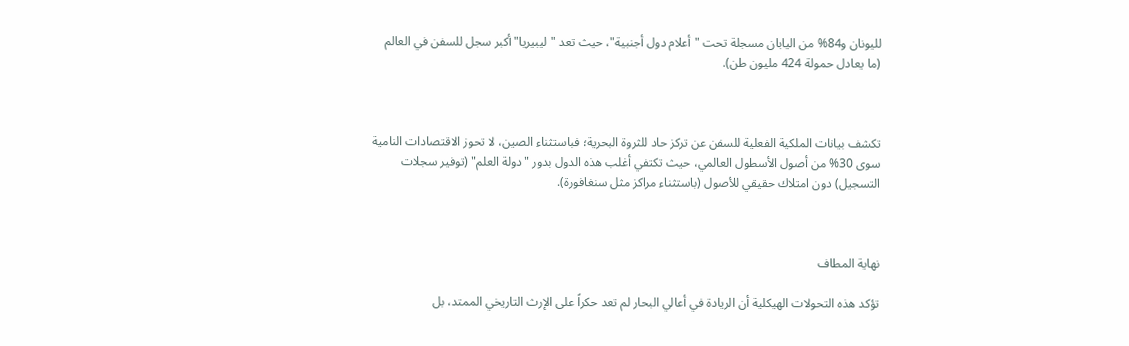لليونان و84% من اليابان مسجلة تحت "أعلام دول أجنبية"، حيث تعد "ليبيريا" أكبر سجل للسفن في العالم (ما يعادل حمولة 424 مليون طن).



تكشف بيانات الملكية الفعلية للسفن عن تركز حاد للثروة البحرية؛ فباستثناء الصين، لا تحوز الاقتصادات النامية سوى 30% من أصول الأسطول العالمي، حيث تكتفي أغلب هذه الدول بدور "دولة العلم" (توفير سجلات التسجيل) دون امتلاك حقيقي للأصول (باستثناء مراكز مثل سنغافورة).



نهاية المطاف

تؤكد هذه التحولات الهيكلية أن الريادة في أعالي البحار لم تعد حكراً على الإرث التاريخي الممتد، بل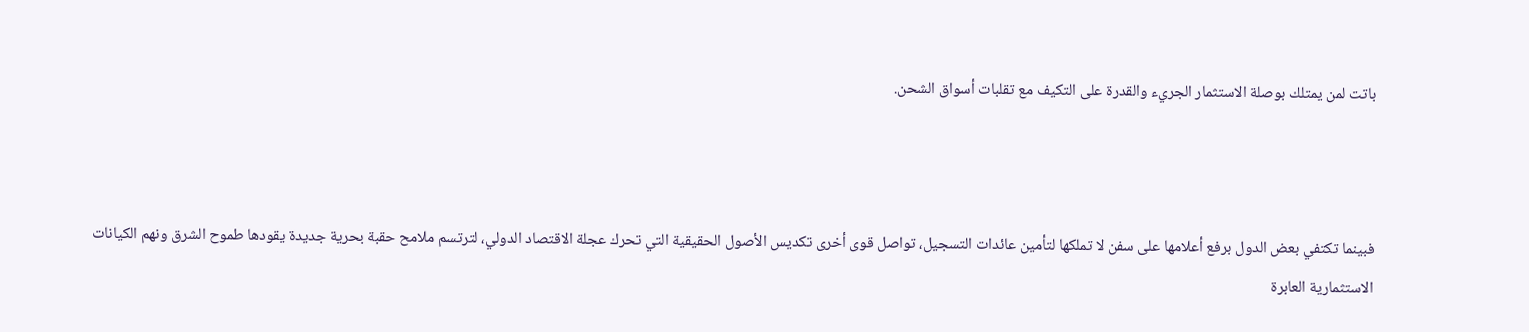باتت لمن يمتلك بوصلة الاستثمار الجريء والقدرة على التكيف مع تقلبات أسواق الشحن.



فبينما تكتفي بعض الدول برفع أعلامها على سفن لا تملكها لتأمين عائدات التسجيل، تواصل قوى أخرى تكديس الأصول الحقيقية التي تحرك عجلة الاقتصاد الدولي، لترتسم ملامح حقبة بحرية جديدة يقودها طموح الشرق ونهم الكيانات الاستثمارية العابرة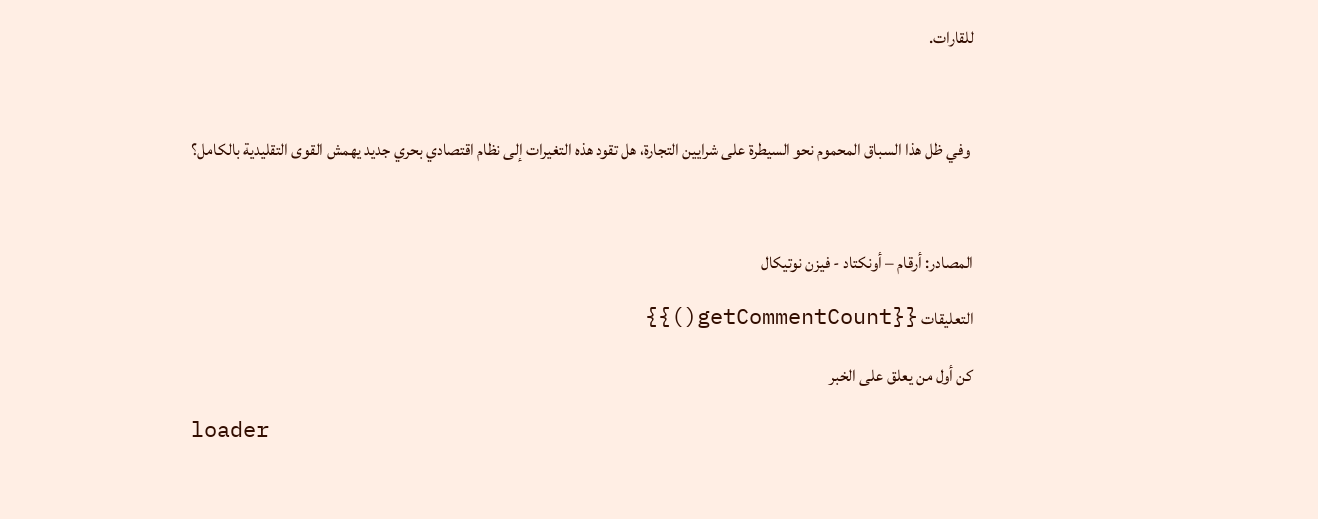للقارات.



 وفي ظل هذا السباق المحموم نحو السيطرة على شرايين التجارة، هل تقود هذه التغيرات إلى نظام اقتصادي بحري جديد يهمش القوى التقليدية بالكامل؟



المصادر: أرقام – أونكتاد - فيزن نوتيكال

التعليقات {{getCommentCount()}}

كن أول من يعلق على الخبر

loader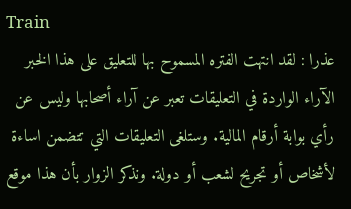Train
عذرا : لقد انتهت الفتره المسموح بها للتعليق على هذا الخبر
الآراء الواردة في التعليقات تعبر عن آراء أصحابها وليس عن رأي بوابة أرقام المالية. وستلغى التعليقات التي تتضمن اساءة لأشخاص أو تجريح لشعب أو دولة. ونذكر الزوار بأن هذا موقع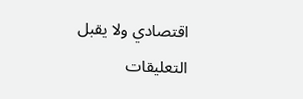اقتصادي ولا يقبل التعليقات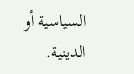السياسية أو الدينية.